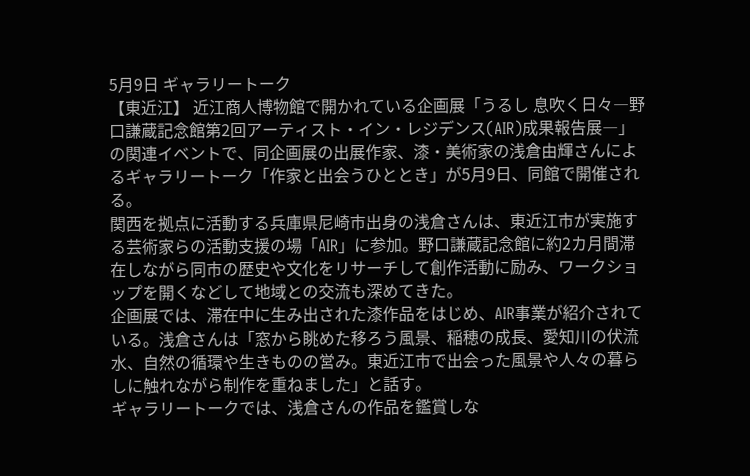5月9日 ギャラリートーク
【東近江】 近江商人博物館で開かれている企画展「うるし 息吹く日々―野口謙蔵記念館第2回アーティスト・イン・レジデンス(AIR)成果報告展―」の関連イベントで、同企画展の出展作家、漆・美術家の浅倉由輝さんによるギャラリートーク「作家と出会うひととき」が5月9日、同館で開催される。
関西を拠点に活動する兵庫県尼崎市出身の浅倉さんは、東近江市が実施する芸術家らの活動支援の場「AIR」に参加。野口謙蔵記念館に約2カ月間滞在しながら同市の歴史や文化をリサーチして創作活動に励み、ワークショップを開くなどして地域との交流も深めてきた。
企画展では、滞在中に生み出された漆作品をはじめ、AIR事業が紹介されている。浅倉さんは「窓から眺めた移ろう風景、稲穂の成長、愛知川の伏流水、自然の循環や生きものの営み。東近江市で出会った風景や人々の暮らしに触れながら制作を重ねました」と話す。
ギャラリートークでは、浅倉さんの作品を鑑賞しな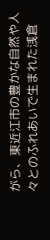がら、東近江市の豊かな自然や人々とのふれあいで生まれた浅倉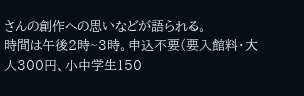さんの創作への思いなどが語られる。
時間は午後2時~3時。申込不要(要入館料・大人300円、小中学生150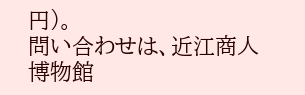円)。
問い合わせは、近江商人博物館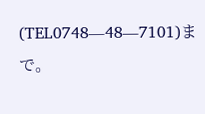(TEL0748―48―7101)まで。